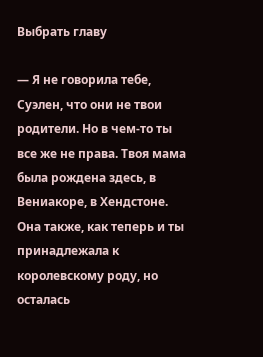Выбрать главу

— Я не говорила тебе, Суэлен, что они не твои родители. Но в чем-то ты все же не права. Твоя мама была рождена здесь, в Вениакоре, в Хендстоне. Она также, как теперь и ты принадлежала к королевскому роду, но осталась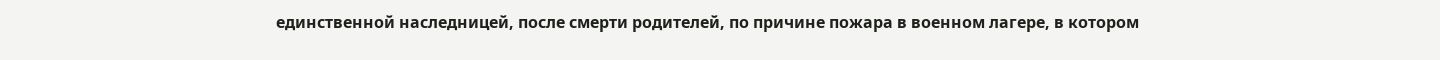единственной наследницей, после смерти родителей, по причине пожара в военном лагере, в котором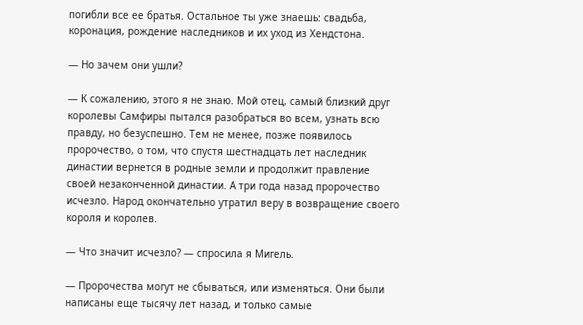погибли все ее братья. Остальное ты уже знаешь: свадьба, коронация, рождение наследников и их уход из Хендстона.

— Но зачем они ушли?

— К сожалению, этого я не знаю. Мой отец, самый близкий друг королевы Самфиры пытался разобраться во всем, узнать всю правду, но безуспешно. Тем не менее, позже появилось пророчество, о том, что спустя шестнадцать лет наследник династии вернется в родные земли и продолжит правление своей незаконченной династии. А три года назад пророчество исчезло. Народ окончательно утратил веру в возвращение своего короля и королев.

— Что значит исчезло? — спросила я Мигель.

— Пророчества могут не сбываться, или изменяться. Они были написаны еще тысячу лет назад, и только самые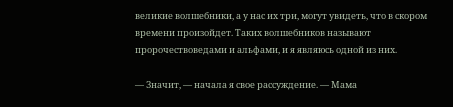великие волшебники, а у нас их три, могут увидеть, что в скором времени произойдет. Таких волшебников называют пророчествоведами и альфами, и я являюсь одной из них.

— Значит, — начала я свое рассуждение. — Мама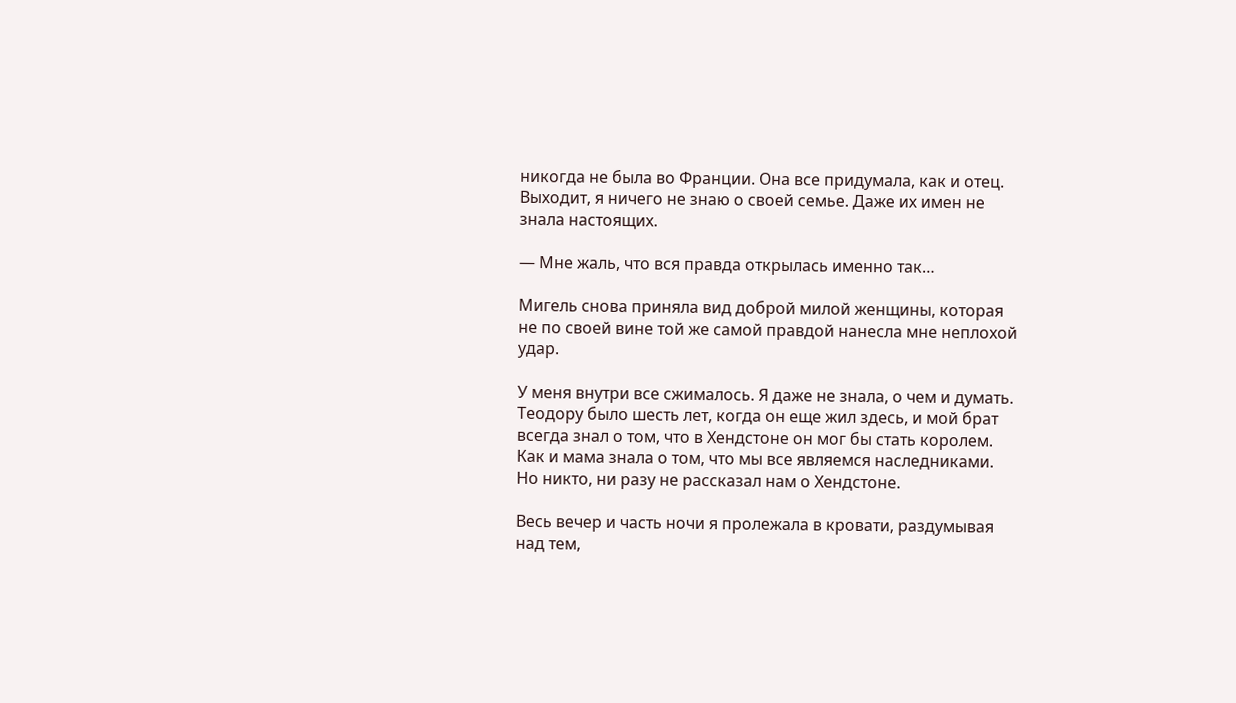никогда не была во Франции. Она все придумала, как и отец. Выходит, я ничего не знаю о своей семье. Даже их имен не знала настоящих.

— Мне жаль, что вся правда открылась именно так…

Мигель снова приняла вид доброй милой женщины, которая не по своей вине той же самой правдой нанесла мне неплохой удар.

У меня внутри все сжималось. Я даже не знала, о чем и думать. Теодору было шесть лет, когда он еще жил здесь, и мой брат всегда знал о том, что в Хендстоне он мог бы стать королем. Как и мама знала о том, что мы все являемся наследниками. Но никто, ни разу не рассказал нам о Хендстоне.

Весь вечер и часть ночи я пролежала в кровати, раздумывая над тем,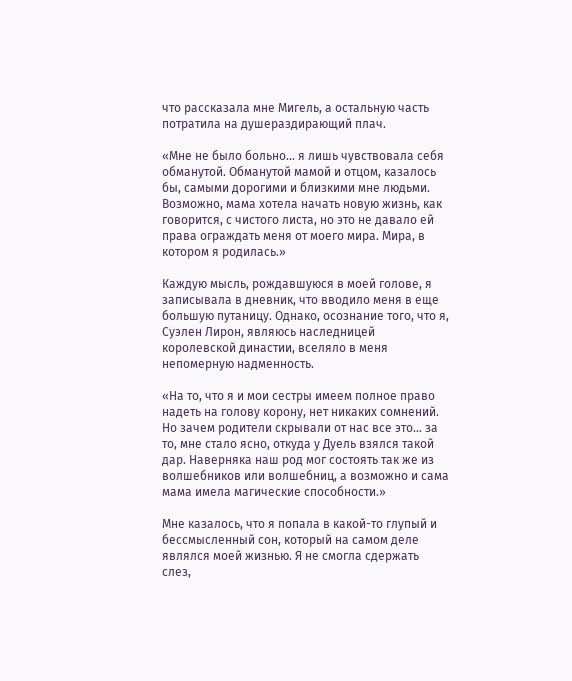что рассказала мне Мигель, а остальную часть потратила на душераздирающий плач.

«Мне не было больно… я лишь чувствовала себя обманутой. Обманутой мамой и отцом, казалось бы, самыми дорогими и близкими мне людьми. Возможно, мама хотела начать новую жизнь, как говорится, с чистого листа, но это не давало ей права ограждать меня от моего мира. Мира, в котором я родилась.»

Каждую мысль, рождавшуюся в моей голове, я записывала в дневник, что вводило меня в еще большую путаницу. Однако, осознание того, что я, Суэлен Лирон, являюсь наследницей королевской династии, вселяло в меня непомерную надменность.

«На то, что я и мои сестры имеем полное право надеть на голову корону, нет никаких сомнений. Но зачем родители скрывали от нас все это… за то, мне стало ясно, откуда у Дуель взялся такой дар. Наверняка наш род мог состоять так же из волшебников или волшебниц, а возможно и сама мама имела магические способности.»

Мне казалось, что я попала в какой-то глупый и бессмысленный сон, который на самом деле являлся моей жизнью. Я не смогла сдержать слез,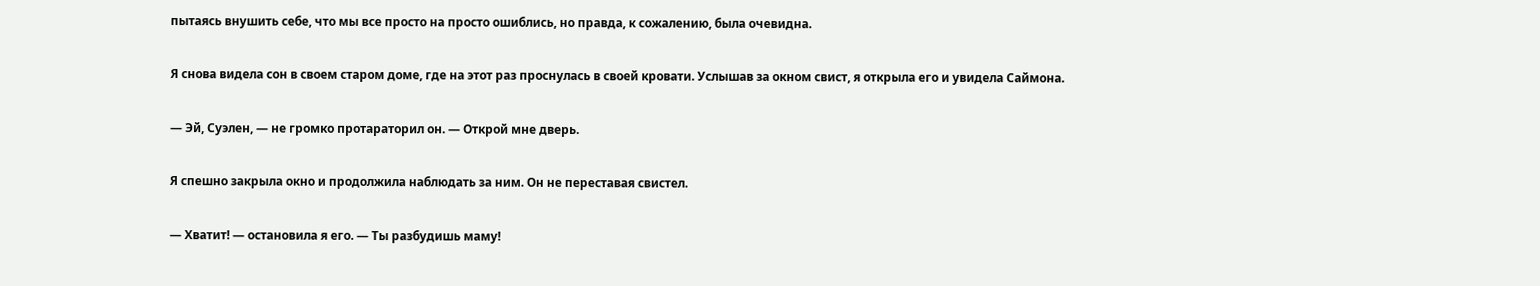пытаясь внушить себе, что мы все просто на просто ошиблись, но правда, к сожалению, была очевидна.

Я снова видела сон в своем старом доме, где на этот раз проснулась в своей кровати. Услышав за окном свист, я открыла его и увидела Саймона.

— Эй, Суэлен, — не громко протараторил он. — Открой мне дверь.

Я спешно закрыла окно и продолжила наблюдать за ним. Он не переставая свистел.

— Хватит! — остановила я его. — Ты разбудишь маму!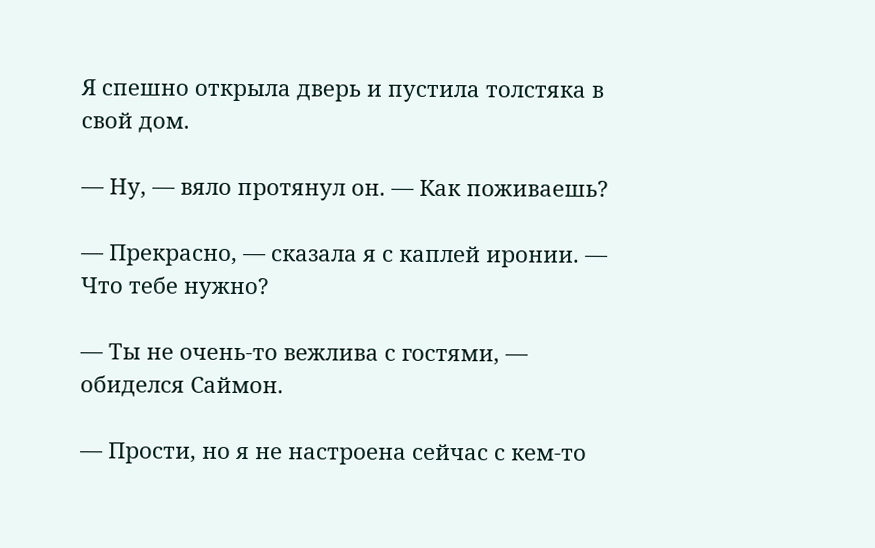Я спешно открыла дверь и пустила толстяка в свой дом.

— Ну, — вяло протянул он. — Как поживаешь?

— Прекрасно, — сказала я с каплей иронии. — Что тебе нужно?

— Ты не очень-то вежлива с гостями, — обиделся Саймон.

— Прости, но я не настроена сейчас с кем-то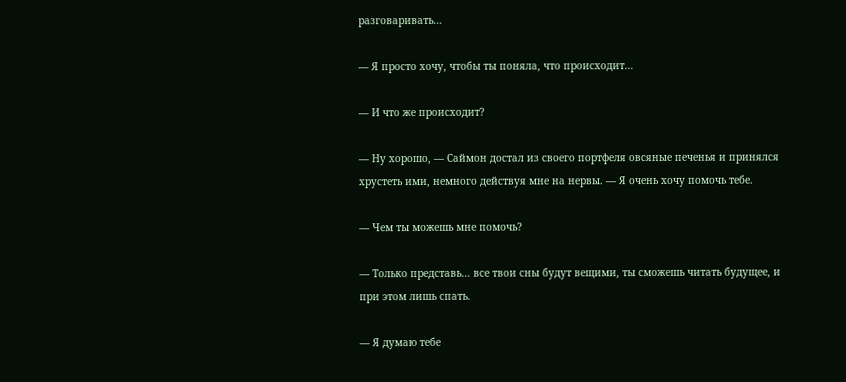разговаривать…

— Я просто хочу, чтобы ты поняла, что происходит…

— И что же происходит?

— Ну хорошо, — Саймон достал из своего портфеля овсяные печенья и принялся хрустеть ими, немного действуя мне на нервы. — Я очень хочу помочь тебе.

— Чем ты можешь мне помочь?

— Только представь… все твои сны будут вещими, ты сможешь читать будущее, и при этом лишь спать.

— Я думаю тебе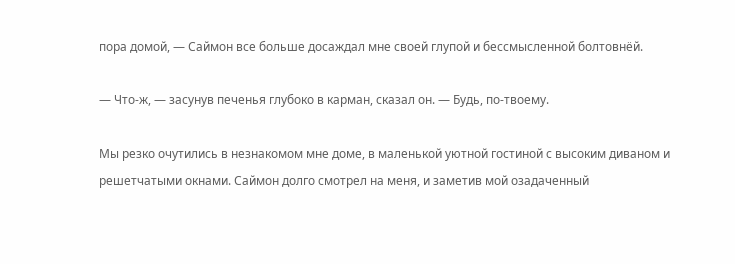пора домой, — Саймон все больше досаждал мне своей глупой и бессмысленной болтовнёй.

— Что-ж, — засунув печенья глубоко в карман, сказал он. — Будь, по-твоему.

Мы резко очутились в незнакомом мне доме, в маленькой уютной гостиной с высоким диваном и решетчатыми окнами. Саймон долго смотрел на меня, и заметив мой озадаченный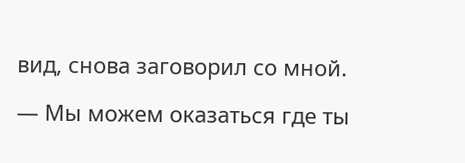вид, снова заговорил со мной.

— Мы можем оказаться где ты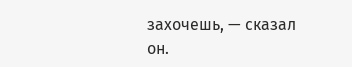захочешь, — сказал он.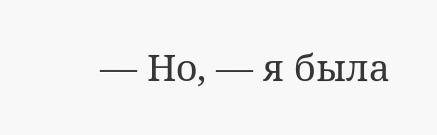— Но, — я была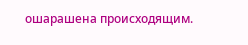ошарашена происходящим.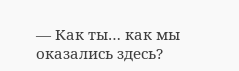— Как ты… как мы оказались здесь?